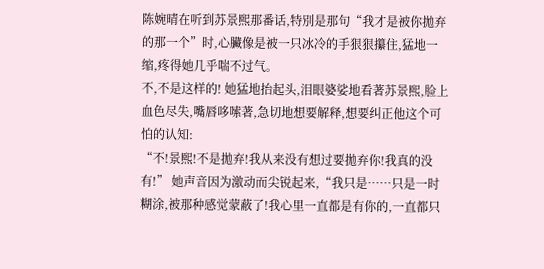陈婉晴在听到苏景熙那番话,特別是那句“我才是被你拋弃的那一个”时,心臟像是被一只冰冷的手狠狠攥住,猛地一缩,疼得她几乎喘不过气。
不,不是这样的! 她猛地抬起头,泪眼婆娑地看著苏景熙,脸上血色尽失,嘴唇哆嗦著,急切地想要解释,想要纠正他这个可怕的认知:
“不!景熙!不是拋弃!我从来没有想过要拋弃你!我真的没有!” 她声音因为激动而尖锐起来,“我只是……只是一时糊涂,被那种感觉蒙蔽了!我心里一直都是有你的,一直都只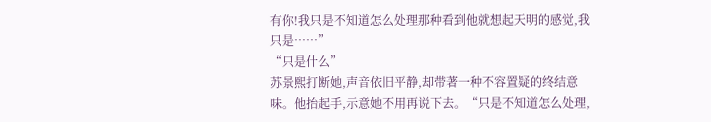有你!我只是不知道怎么处理那种看到他就想起天明的感觉,我只是……”
“只是什么”
苏景熙打断她,声音依旧平静,却带著一种不容置疑的终结意味。他抬起手,示意她不用再说下去。“只是不知道怎么处理,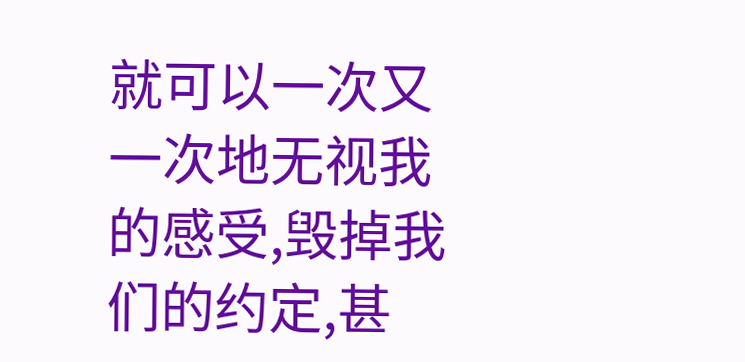就可以一次又一次地无视我的感受,毁掉我们的约定,甚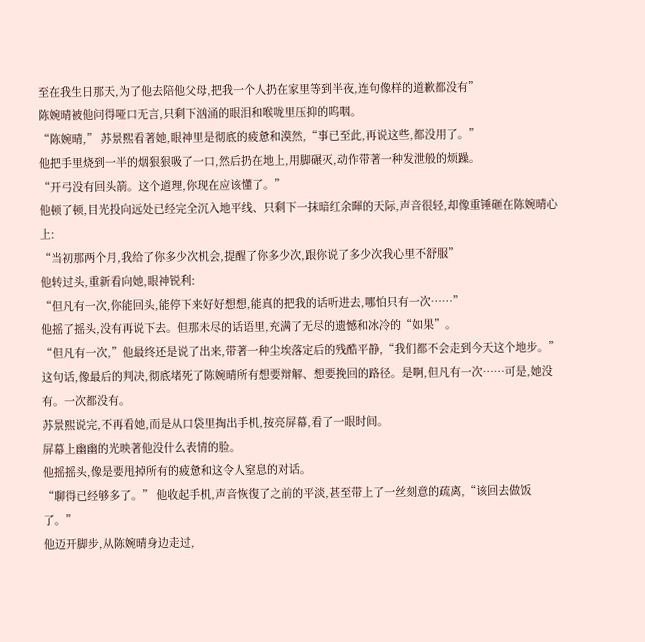至在我生日那天,为了他去陪他父母,把我一个人扔在家里等到半夜,连句像样的道歉都没有”
陈婉晴被他问得哑口无言,只剩下汹涌的眼泪和喉咙里压抑的呜咽。
“陈婉晴,” 苏景熙看著她,眼神里是彻底的疲惫和漠然,“事已至此,再说这些,都没用了。”
他把手里烧到一半的烟狠狠吸了一口,然后扔在地上,用脚碾灭,动作带著一种发泄般的烦躁。
“开弓没有回头箭。这个道理,你现在应该懂了。”
他顿了顿,目光投向远处已经完全沉入地平线、只剩下一抹暗红余暉的天际,声音很轻,却像重锤砸在陈婉晴心上:
“当初那两个月,我给了你多少次机会,提醒了你多少次,跟你说了多少次我心里不舒服”
他转过头,重新看向她,眼神锐利:
“但凡有一次,你能回头,能停下来好好想想,能真的把我的话听进去,哪怕只有一次……”
他摇了摇头,没有再说下去。但那未尽的话语里,充满了无尽的遗憾和冰冷的“如果”。
“但凡有一次,”他最终还是说了出来,带著一种尘埃落定后的残酷平静,“我们都不会走到今天这个地步。”
这句话,像最后的判决,彻底堵死了陈婉晴所有想要辩解、想要挽回的路径。是啊,但凡有一次……可是,她没有。一次都没有。
苏景熙说完,不再看她,而是从口袋里掏出手机,按亮屏幕,看了一眼时间。
屏幕上幽幽的光映著他没什么表情的脸。
他摇摇头,像是要甩掉所有的疲惫和这令人窒息的对话。
“聊得已经够多了。” 他收起手机,声音恢復了之前的平淡,甚至带上了一丝刻意的疏离,“该回去做饭了。”
他迈开脚步,从陈婉晴身边走过,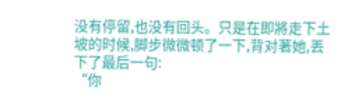没有停留,也没有回头。只是在即將走下土坡的时候,脚步微微顿了一下,背对著她,丟下了最后一句:
“你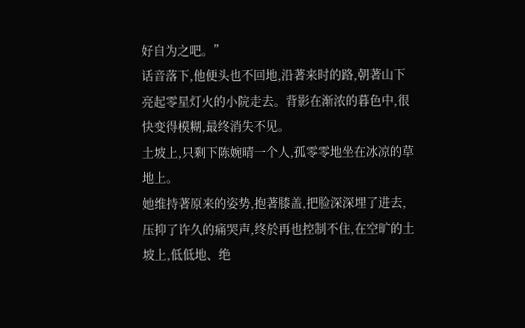好自为之吧。”
话音落下,他便头也不回地,沿著来时的路,朝著山下亮起零星灯火的小院走去。背影在渐浓的暮色中,很快变得模糊,最终消失不见。
土坡上,只剩下陈婉晴一个人,孤零零地坐在冰凉的草地上。
她维持著原来的姿势,抱著膝盖,把脸深深埋了进去,压抑了许久的痛哭声,终於再也控制不住,在空旷的土坡上,低低地、绝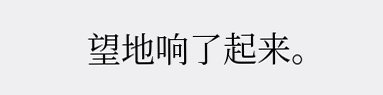望地响了起来。